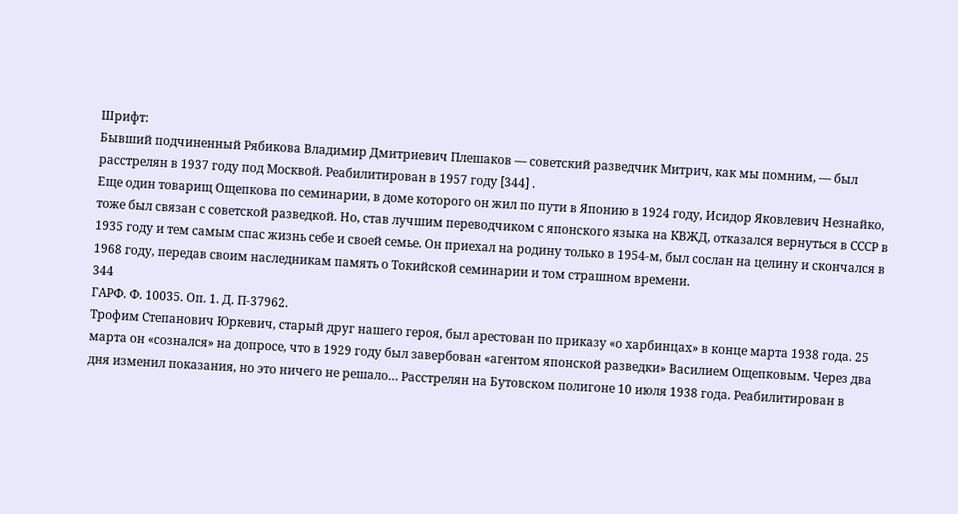Шрифт:
Бывший подчиненный Рябикова Владимир Дмитриевич Плешаков — советский разведчик Митрич, как мы помним, — был расстрелян в 1937 году под Москвой. Реабилитирован в 1957 году [344] .
Еще один товарищ Ощепкова по семинарии, в доме которого он жил по пути в Японию в 1924 году, Исидор Яковлевич Незнайко, тоже был связан с советской разведкой. Но, став лучшим переводчиком с японского языка на КВЖД, отказался вернуться в СССР в 1935 году и тем самым спас жизнь себе и своей семье. Он приехал на родину только в 1954-м, был сослан на целину и скончался в 1968 году, передав своим наследникам память о Токийской семинарии и том страшном времени.
344
ГАРФ. Ф. 10035. Оп. 1. Д. П-37962.
Трофим Степанович Юркевич, старый друг нашего героя, был арестован по приказу «о харбинцах» в конце марта 1938 года. 25 марта он «сознался» на допросе, что в 1929 году был завербован «агентом японской разведки» Василием Ощепковым. Через два дня изменил показания, но это ничего не решало… Расстрелян на Бутовском полигоне 10 июля 1938 года. Реабилитирован в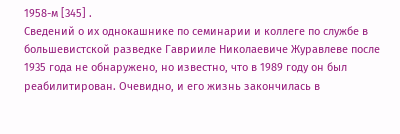1958-м [345] .
Сведений о их однокашнике по семинарии и коллеге по службе в большевистской разведке Гаврииле Николаевиче Журавлеве после 1935 года не обнаружено, но известно, что в 1989 году он был реабилитирован. Очевидно, и его жизнь закончилась в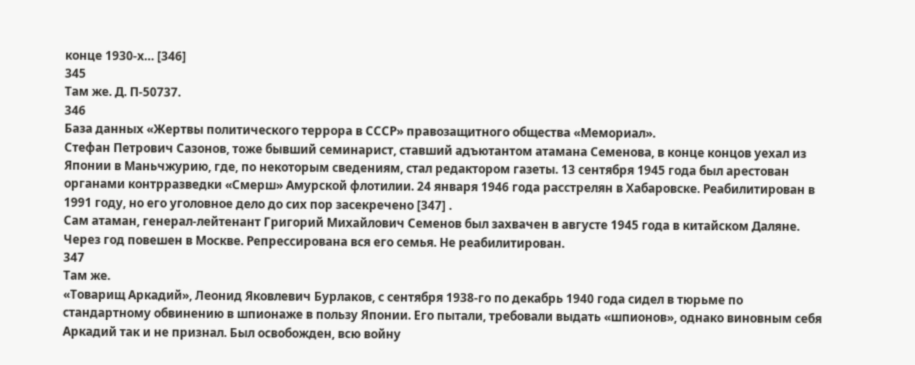конце 1930-х… [346]
345
Там же. Д. П-50737.
346
База данных «Жертвы политического террора в СССР» правозащитного общества «Мемориал».
Стефан Петрович Сазонов, тоже бывший семинарист, ставший адъютантом атамана Семенова, в конце концов уехал из Японии в Маньчжурию, где, по некоторым сведениям, стал редактором газеты. 13 сентября 1945 года был арестован органами контрразведки «Смерш» Амурской флотилии. 24 января 1946 года расстрелян в Хабаровске. Реабилитирован в 1991 году, но его уголовное дело до сих пор засекречено [347] .
Сам атаман, генерал-лейтенант Григорий Михайлович Семенов был захвачен в августе 1945 года в китайском Даляне. Через год повешен в Москве. Репрессирована вся его семья. Не реабилитирован.
347
Там же.
«Товарищ Аркадий», Леонид Яковлевич Бурлаков, с сентября 1938-го по декабрь 1940 года сидел в тюрьме по стандартному обвинению в шпионаже в пользу Японии. Его пытали, требовали выдать «шпионов», однако виновным себя Аркадий так и не признал. Был освобожден, всю войну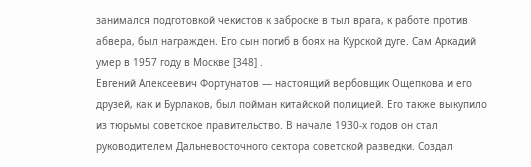занимался подготовкой чекистов к заброске в тыл врага, к работе против абвера, был награжден. Его сын погиб в боях на Курской дуге. Сам Аркадий умер в 1957 году в Москве [348] .
Евгений Алексеевич Фортунатов — настоящий вербовщик Ощепкова и его друзей, как и Бурлаков, был пойман китайской полицией. Его также выкупило из тюрьмы советское правительство. В начале 1930-х годов он стал руководителем Дальневосточного сектора советской разведки. Создал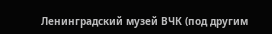Ленинградский музей ВЧК (под другим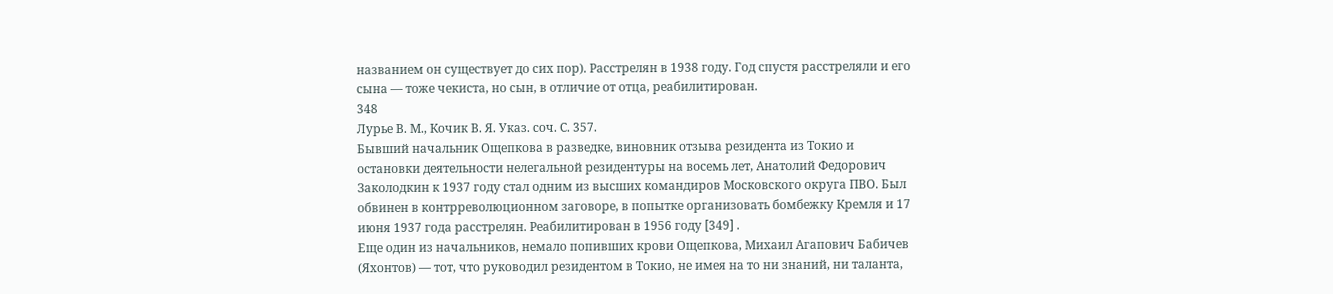названием он существует до сих пор). Расстрелян в 1938 году. Год спустя расстреляли и его сына — тоже чекиста, но сын, в отличие от отца, реабилитирован.
348
Лурье В. М., Кочик В. Я. Указ. соч. С. 357.
Бывший начальник Ощепкова в разведке, виновник отзыва резидента из Токио и остановки деятельности нелегальной резидентуры на восемь лет, Анатолий Федорович Заколодкин к 1937 году стал одним из высших командиров Московского округа ПВО. Был обвинен в контрреволюционном заговоре, в попытке организовать бомбежку Кремля и 17 июня 1937 года расстрелян. Реабилитирован в 1956 году [349] .
Еще один из начальников, немало попивших крови Ощепкова, Михаил Агапович Бабичев (Яхонтов) — тот, что руководил резидентом в Токио, не имея на то ни знаний, ни таланта,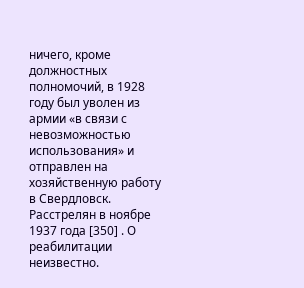ничего, кроме должностных полномочий, в 1928 году был уволен из армии «в связи с невозможностью использования» и отправлен на хозяйственную работу в Свердловск. Расстрелян в ноябре 1937 года [350] . О реабилитации неизвестно.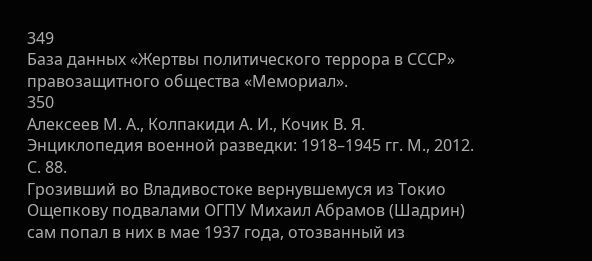349
База данных «Жертвы политического террора в СССР» правозащитного общества «Мемориал».
350
Алексеев М. А., Колпакиди А. И., Кочик В. Я. Энциклопедия военной разведки: 1918–1945 гг. М., 2012. С. 88.
Грозивший во Владивостоке вернувшемуся из Токио Ощепкову подвалами ОГПУ Михаил Абрамов (Шадрин) сам попал в них в мае 1937 года, отозванный из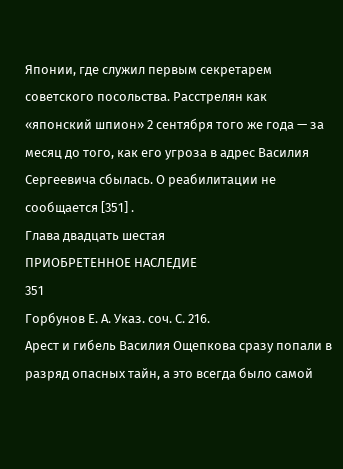Японии, где служил первым секретарем советского посольства. Расстрелян как «японский шпион» 2 сентября того же года — за месяц до того, как его угроза в адрес Василия Сергеевича сбылась. О реабилитации не сообщается [351] .
Глава двадцать шестая
ПРИОБРЕТЕННОЕ НАСЛЕДИЕ
351
Горбунов Е. А. Указ. соч. С. 216.
Арест и гибель Василия Ощепкова сразу попали в разряд опасных тайн, а это всегда было самой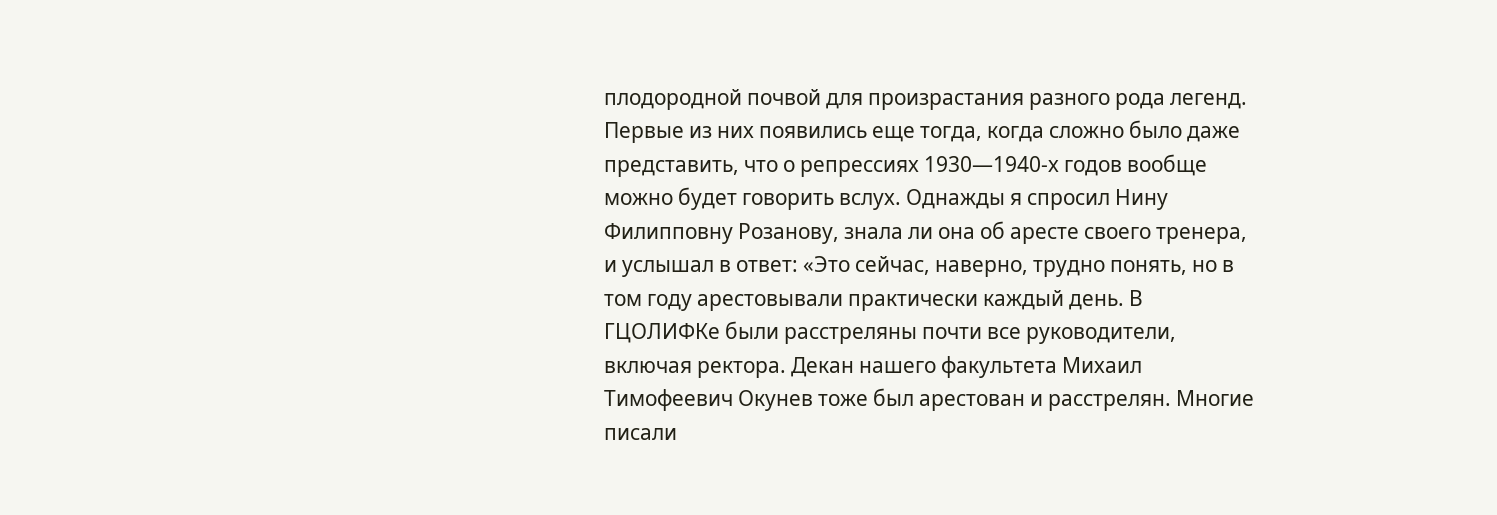плодородной почвой для произрастания разного рода легенд. Первые из них появились еще тогда, когда сложно было даже представить, что о репрессиях 1930—1940-х годов вообще можно будет говорить вслух. Однажды я спросил Нину Филипповну Розанову, знала ли она об аресте своего тренера, и услышал в ответ: «Это сейчас, наверно, трудно понять, но в том году арестовывали практически каждый день. В ГЦОЛИФКе были расстреляны почти все руководители, включая ректора. Декан нашего факультета Михаил Тимофеевич Окунев тоже был арестован и расстрелян. Многие писали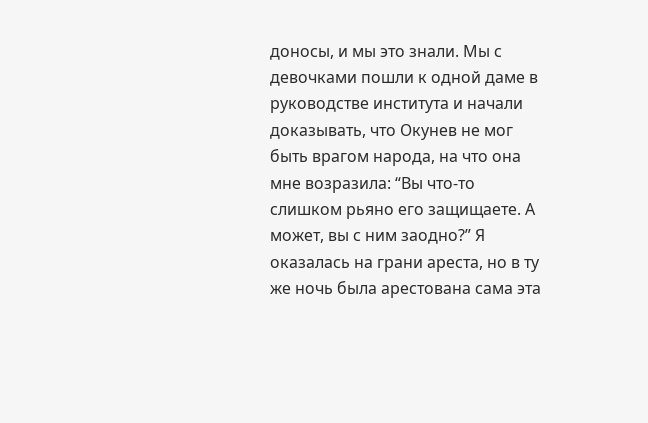доносы, и мы это знали. Мы с девочками пошли к одной даме в руководстве института и начали доказывать, что Окунев не мог быть врагом народа, на что она мне возразила: “Вы что-то слишком рьяно его защищаете. А может, вы с ним заодно?” Я оказалась на грани ареста, но в ту же ночь была арестована сама эта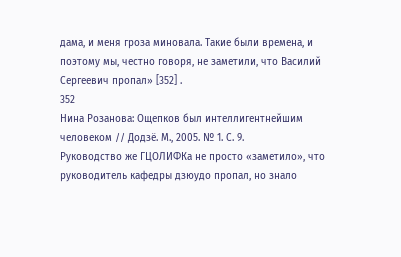дама, и меня гроза миновала. Такие были времена, и поэтому мы, честно говоря, не заметили, что Василий Сергеевич пропал» [352] .
352
Нина Розанова: Ощепков был интеллигентнейшим человеком // Додзё. М., 2005. № 1. С. 9.
Руководство же ГЦОЛИФКа не просто «заметило», что руководитель кафедры дзюудо пропал, но знало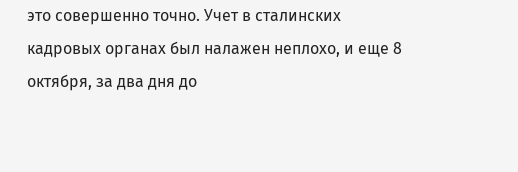это совершенно точно. Учет в сталинских кадровых органах был налажен неплохо, и еще 8 октября, за два дня до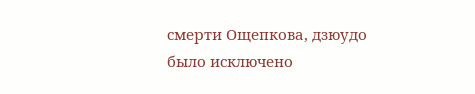смерти Ощепкова, дзюудо было исключено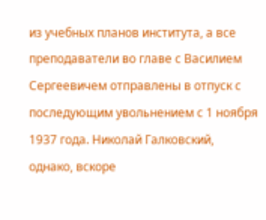из учебных планов института, а все преподаватели во главе с Василием Сергеевичем отправлены в отпуск с последующим увольнением с 1 ноября 1937 года. Николай Галковский, однако, вскоре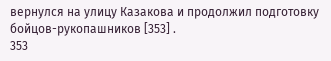вернулся на улицу Казакова и продолжил подготовку бойцов-рукопашников [353] .
353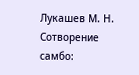Лукашев М. Н. Сотворение самбо: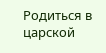Родиться в царской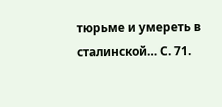тюрьме и умереть в сталинской… С. 71.